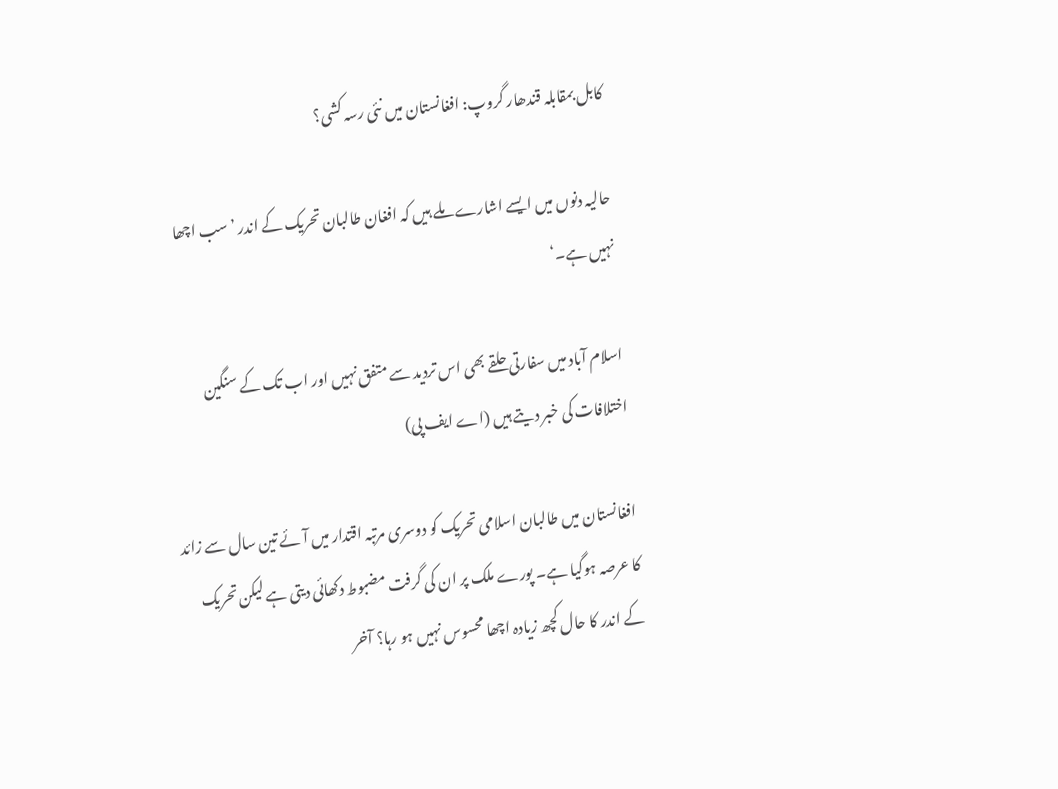کابل بمقابلہ قندھار گروپ: افغانستان میں نئی رسہ کشی؟

حالیہ دنوں میں ایسے اشارے ملے ہیں کہ افغان طالبان تحریک کے اندر ’سب اچھا نہیں ہے۔‘

اسلام آباد میں سفارتی حلقے بھی اس تردید سے متفق نہیں اور اب تک کے سنگین اختلافات کی خبر دیتے ہیں (اے ایف پی)

افغانستان میں طالبان اسلامی تحریک کو دوسری مرتبہ اقتدار میں آئے تین سال سے زائد کا عرصہ ہوگیا ہے۔ پورے ملک پر ان کی گرفت مضبوط دکھائی دیتی ہے لیکن تحریک کے اندر کا حال کچھ زیادہ اچھا محسوس نہیں ہو رہا؟ آخر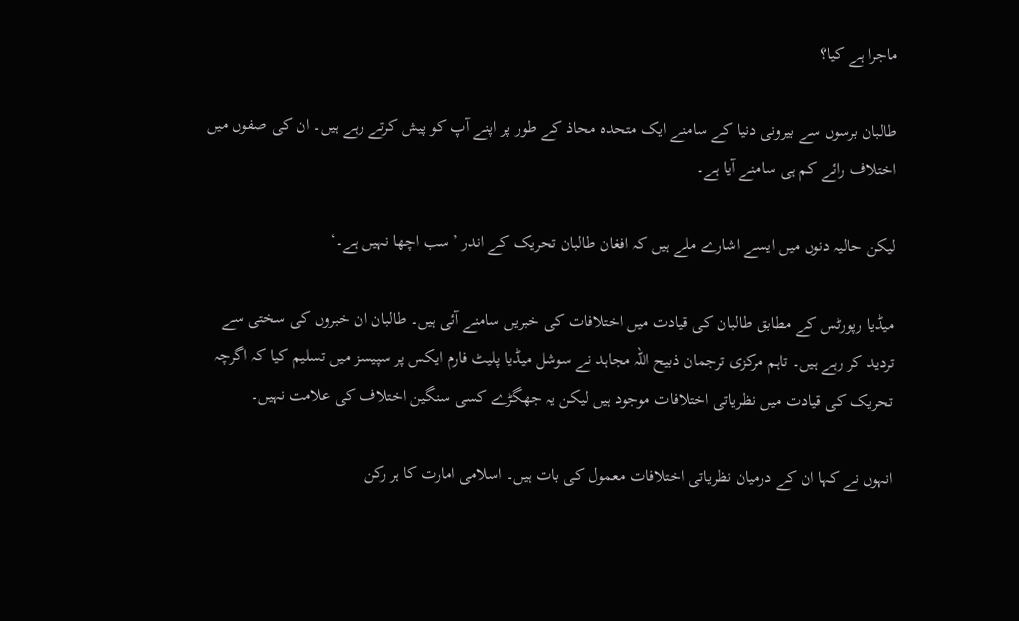ماجرا ہے کیا؟

طالبان برسوں سے بیرونی دنیا کے سامنے ایک متحدہ محاذ کے طور پر اپنے آپ کو پیش کرتے رہے ہیں۔ ان کی صفوں میں اختلاف رائے کم ہی سامنے آیا ہے۔

لیکن حالیہ دنوں میں ایسے اشارے ملے ہیں کہ افغان طالبان تحریک کے اندر ’سب اچھا نہیں ہے۔‘

میڈیا رپورٹس کے مطابق طالبان کی قیادت میں اختلافات کی خبریں سامنے آئی ہیں۔ طالبان ان خبروں کی سختی سے تردید کر رہے ہیں۔ تاہم مرکزی ترجمان ذبیح اللہ مجاہد نے سوشل میڈیا پلیٹ فارم ایکس پر سپیسز میں تسلیم کیا کہ اگرچہ تحریک کی قیادت میں نظریاتی اختلافات موجود ہیں لیکن یہ جھگڑے کسی سنگین اختلاف کی علامت نہیں۔

انہوں نے کہا ان کے درمیان نظریاتی اختلافات معمول کی بات ہیں۔ اسلامی امارت کا ہر رکن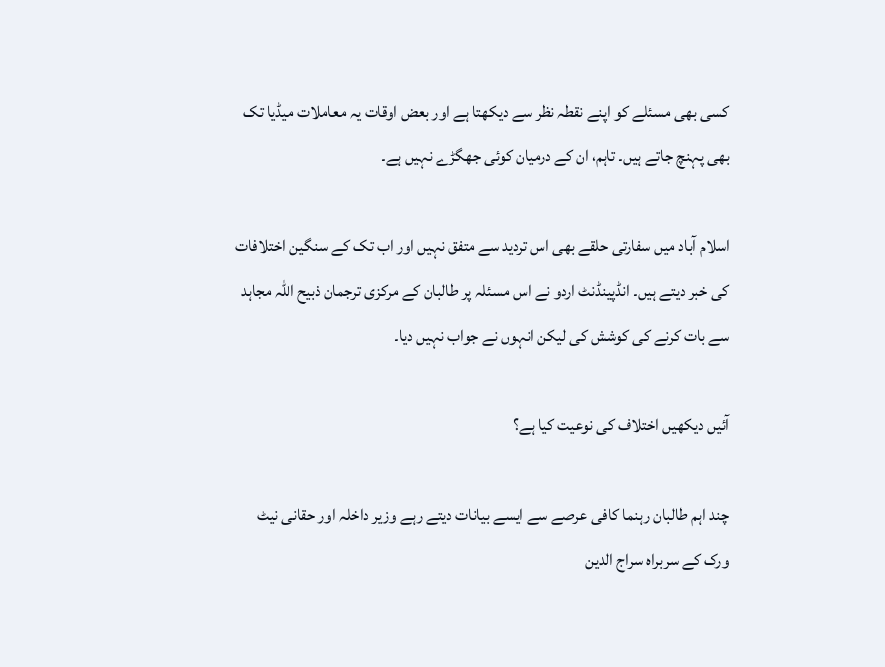کسی بھی مسئلے کو اپنے نقطہ نظر سے دیکھتا ہے اور بعض اوقات یہ معاملات میڈیا تک بھی پہنچ جاتے ہیں۔ تاہم، ان کے درمیان کوئی جھگڑے نہیں ہے۔

اسلام آباد میں سفارتی حلقے بھی اس تردید سے متفق نہیں اور اب تک کے سنگین اختلافات کی خبر دیتے ہیں۔ انڈپینڈنٹ اردو نے اس مسئلہ پر طالبان کے مرکزی ترجمان ذبیح اللہ مجاہد سے بات کرنے کی کوشش کی لیکن انہوں نے جواب نہیں دیا۔

آئیں دیکھیں اختلاف کی نوعیت کیا ہے؟

چند اہم طالبان رہنما کافی عرصے سے ایسے بیانات دیتے رہے وزیر داخلہ اور حقانی نیٹ ورک کے سربراہ سراج الدین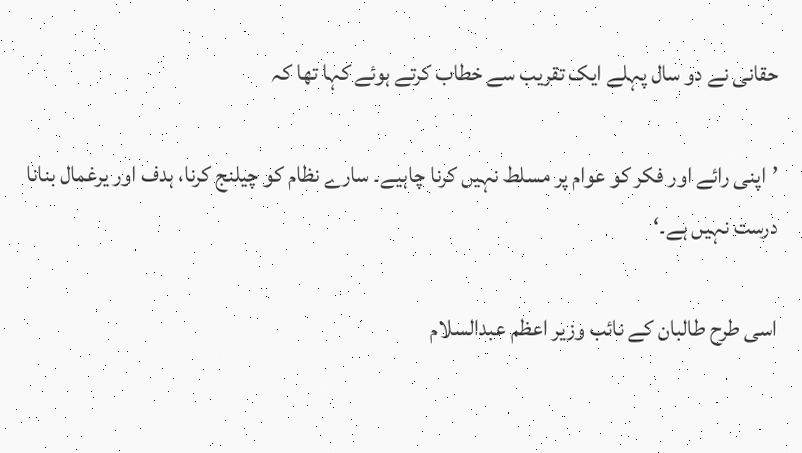حقانی نے دو سال پہلے ایک تقریب سے خطاب کرتے ہوئے کہا تھا کہ

’اپنی رائے اور فکر کو عوام پر مسلط نہیں کرنا چاہیے۔ سارے نظام کو چیلنج کرنا، ہدف اور یرغمال بنانا درست نہیں ہے۔‘

اسی طرح طالبان کے نائب وزیر اعظم عبدالسلام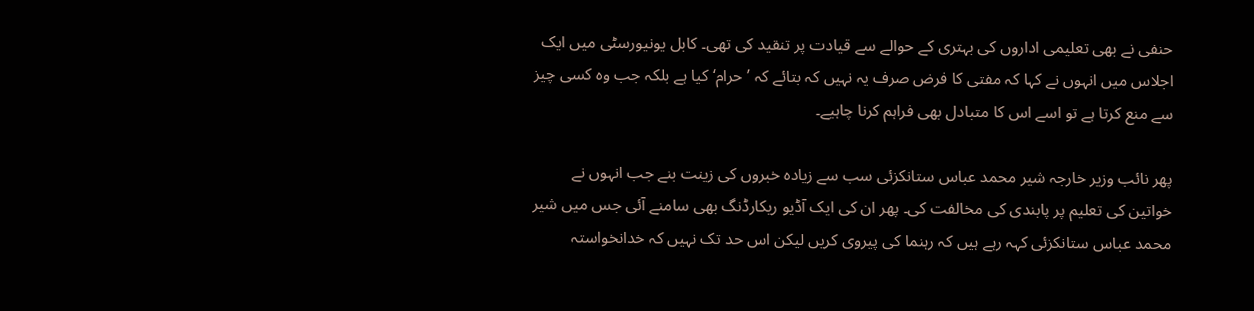حنفی نے بھی تعلیمی اداروں کی بہتری کے حوالے سے قیادت پر تنقید کی تھی۔ کابل یونیورسٹی میں ایک اجلاس میں انہوں نے کہا کہ مفتی کا فرض صرف یہ نہیں کہ بتائے کہ ’حرام‘ کیا ہے بلکہ جب وہ کسی چیز سے منع کرتا ہے تو اسے اس کا متبادل بھی فراہم کرنا چاہیے۔

پھر نائب وزیر خارجہ شیر محمد عباس ستانکزئی سب سے زیادہ خبروں کی زینت بنے جب انہوں نے خواتین کی تعلیم پر پابندی کی مخالفت کی۔ پھر ان کی ایک آڈیو ریکارڈنگ بھی سامنے آئی جس میں شیر محمد عباس ستانکزئی کہہ رہے ہیں کہ رہنما کی پیروی کریں لیکن اس حد تک نہیں کہ خدانخواستہ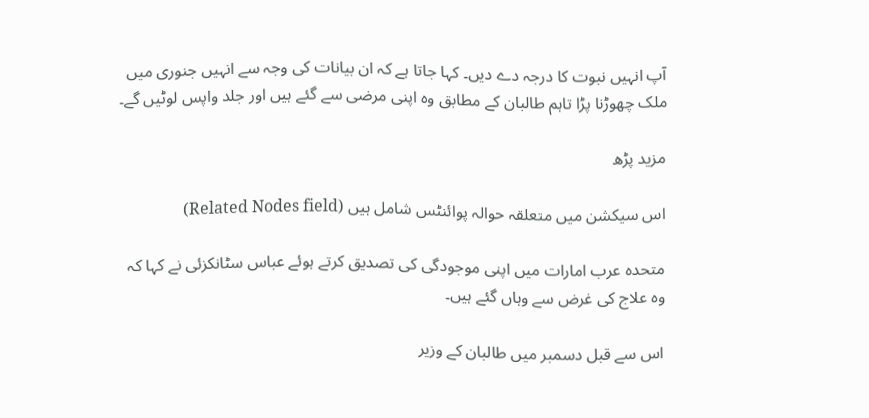آپ انہیں نبوت کا درجہ دے دیں۔ کہا جاتا ہے کہ ان بیانات کی وجہ سے انہیں جنوری میں ملک چھوڑنا پڑا تاہم طالبان کے مطابق وہ اپنی مرضی سے گئے ہیں اور جلد واپس لوٹیں گے۔

مزید پڑھ

اس سیکشن میں متعلقہ حوالہ پوائنٹس شامل ہیں (Related Nodes field)

متحدہ عرب امارات میں اپنی موجودگی کی تصدیق کرتے ہوئے عباس سٹانکزئی نے کہا کہ وہ علاج کی غرض سے وہاں گئے ہیں۔

اس سے قبل دسمبر میں طالبان کے وزیر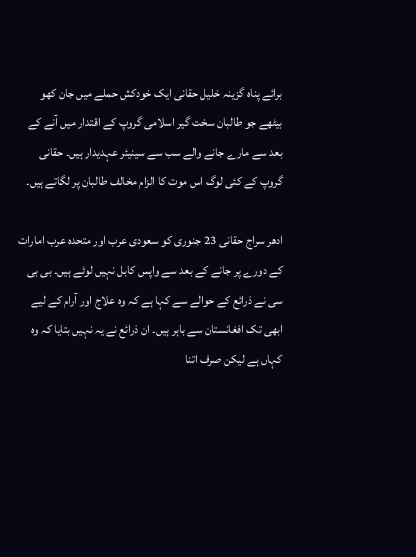برائے پناہ گزینہ خلیل حقانی ایک خودکش حملے میں جان کھو بیٹھے جو طالبان سخت گیر اسلامی گروپ کے اقتدار میں آنے کے بعد سے مارے جانے والے سب سے سینیئر عہدیدار ہیں۔ حقانی گروپ کے کئی لوگ اس موت کا الزام مخالف طالبان پر لگاتے ہیں۔

ادھر سراج حقانی 23 جنوری کو سعودی عرب اور متحدہ عرب امارات کے دورے پر جانے کے بعد سے واپس کابل نہیں لوٹے ہیں۔ بی بی سی نے ذرائع کے حوالے سے کہا ہے کہ وہ علاج اور آرام کے لیے ابھی تک افغانستان سے باہر ہیں۔ ان ذرائع نے یہ نہیں بتایا کہ وہ کہاں ہے لیکن صرف اتنا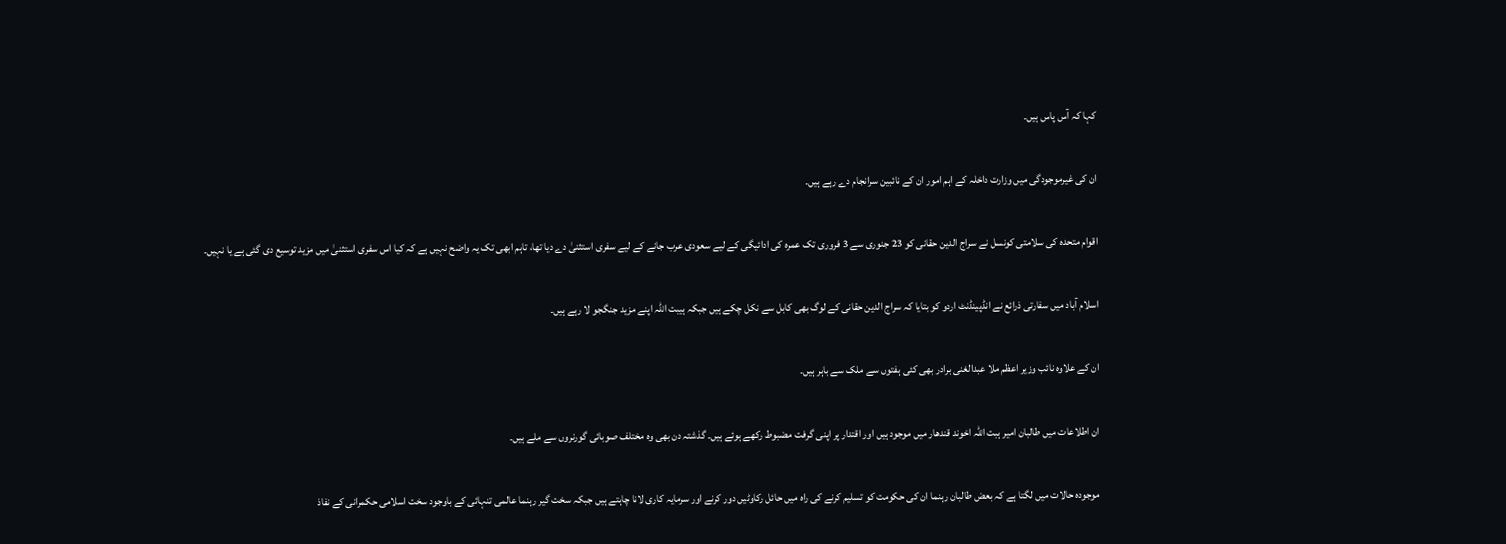کہا کہ آس پاس ہیں۔

ان کی غیرموجودگی میں وزارت داخلہ کے اہم امور ان کے نائبین سرانجام دے رہے ہیں۔

اقوام متحدہ کی سلامتی کونسل نے سراج الدین حقانی کو 23 جنوری سے 3 فروری تک عمرہ کی ادائیگی کے لیے سعودی عرب جانے کے لیے سفری استثنیٰ دے دیا تھا، تاہم ابھی تک یہ واضح نہیں ہے کہ کیا اس سفری استثنیٰ میں مزید توسیع دی گئی ہے یا نہیں۔

اسلام آباد میں سفارتی ذرائع نے انڈپینڈنٹ اردو کو بتایا کہ سراج الدین حقانی کے لوگ بھی کابل سے نکل چکے ہیں جبکہ ہیبت اللہ اپنے مزید جنگجو لا رہے ہیں۔

ان کے علاوہ نائب وزیر اعظم ملا عبدالغنی برادر بھی کئی ہفتوں سے ملک سے باہر ہیں۔

ان اطلاعات میں طالبان امیر ہبت اللہ اخوند قندھار میں موجود ہیں اور اقتدار پر اپنی گرفت مضبوط رکھے ہوئے ہیں۔ گذشتہ دن بھی وہ مختلف صوبائی گورنروں سے ملے ہیں۔

موجودہ حالات میں لگتا ہے کہ بعض طالبان رہنما ان کی حکومت کو تسلیم کرنے کی راہ میں حائل رکاوٹیں دور کرنے اور سرمایہ کاری لانا چاہتے ہیں جبکہ سخت گیر رہنما عالمی تنہائی کے باوجود سخت اسلامی حکمرانی کے نفاذ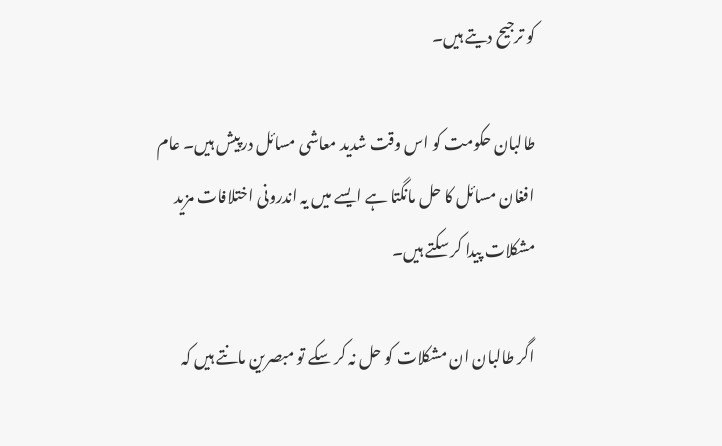کو ترجیح دیتے ہیں۔

طالبان حکومت کو اس وقت شدید معاشی مسائل درپیش ہیں۔ عام افغان مسائل کا حل مانگتا ہے ایسے میں یہ اندرونی اختلافات مزید مشکلات پیدا کر سکتے ہیں۔

اگر طالبان ان مشکلات کو حل نہ کر سکے تو مبصرین مانتے ہیں کہ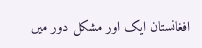افغانستان ایک اور مشکل دور میں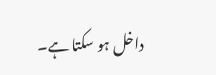داخل ہو سکتا ہے۔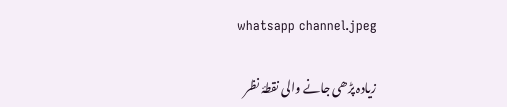whatsapp channel.jpeg

زیادہ پڑھی جانے والی نقطۂ نظر